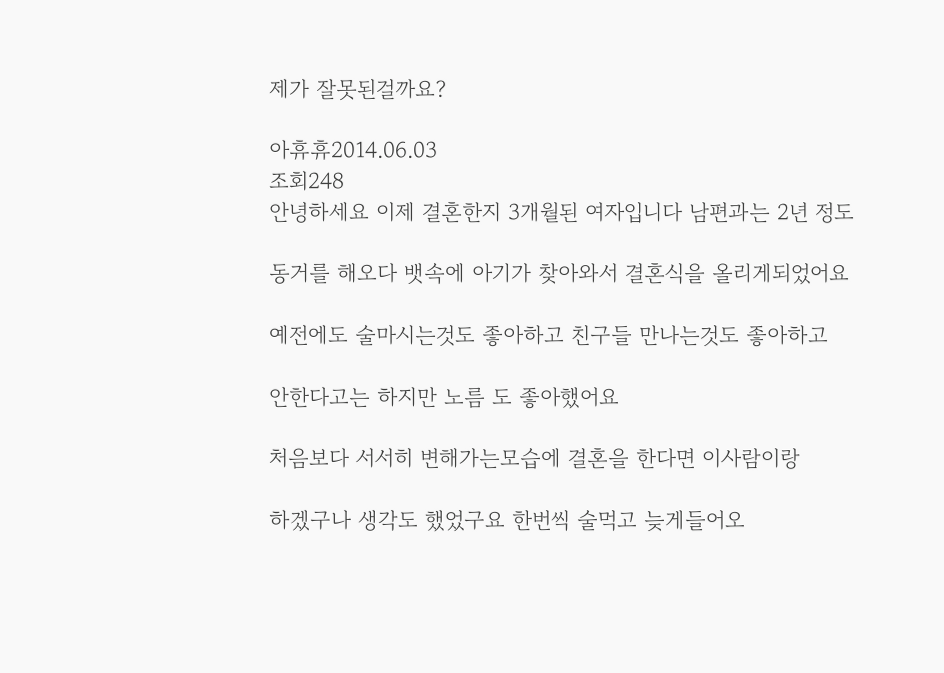제가 잘못된걸까요?

아휴휴2014.06.03
조회248
안녕하세요 이제 결혼한지 3개월된 여자입니다 남편과는 2년 정도

동거를 해오다 뱃속에 아기가 찾아와서 결혼식을 올리게되었어요

예전에도 술마시는것도 좋아하고 친구들 만나는것도 좋아하고

안한다고는 하지만 노름 도 좋아했어요

처음보다 서서히 변해가는모습에 결혼을 한다면 이사람이랑

하겠구나 생각도 했었구요 한번씩 술먹고 늦게들어오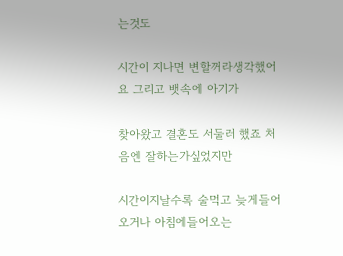는것도

시간이 지나면 변할꺼라생각했어요 그리고 뱃속에 아기가

찾아왔고 결혼도 서둘러 했죠 처음엔 잘하는가싶었지만

시간이지날수록 술먹고 늦게들어오거나 아침에들어오는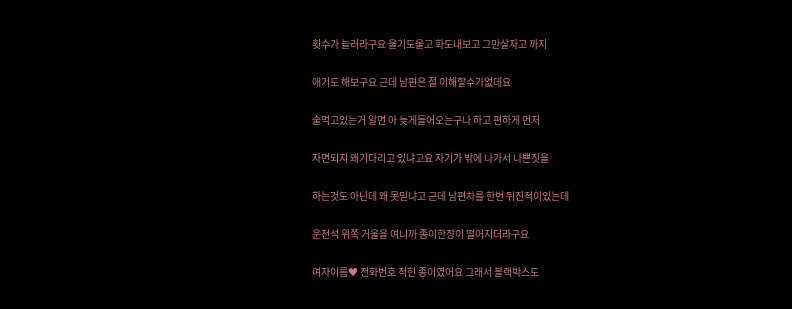횟수가 늘러라구요 울기도울고 화도내보고 그만살자고 까지

애기도 해보구요 근데 남편은 절 이해할수가없데요

술먹고있는거 알면 아 늦게들어오는구나 하고 편하게 먼저

자면되지 왜기다리고 있냐고요 자기가 밖에 나가서 나쁜짓을

하는것도 아닌데 왜 못믿냐고 근데 남편차를 한번 뒤진적이있는데

운전석 위쪽 거울을 여니까 종이한장이 떨어지더라구요

여자이름♥ 전화번호 적힌 종이였어요 그래서 블랙박스도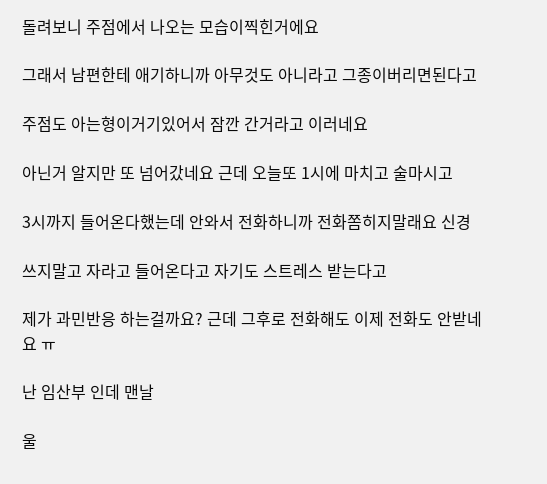돌려보니 주점에서 나오는 모습이찍힌거에요

그래서 남편한테 애기하니까 아무것도 아니라고 그종이버리면된다고

주점도 아는형이거기있어서 잠깐 간거라고 이러네요

아닌거 알지만 또 넘어갔네요 근데 오늘또 1시에 마치고 술마시고

3시까지 들어온다했는데 안와서 전화하니까 전화쫌히지말래요 신경

쓰지말고 자라고 들어온다고 자기도 스트레스 받는다고

제가 과민반응 하는걸까요? 근데 그후로 전화해도 이제 전화도 안받네요 ㅠ

난 임산부 인데 맨날

울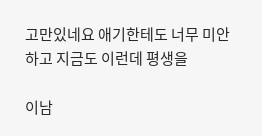고만있네요 애기한테도 너무 미안하고 지금도 이런데 평생을

이남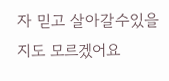자 믿고 살아갈수있을지도 모르겠어요